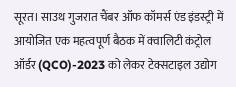सूरत। साउथ गुजरात चैंबर ऑफ कॉमर्स एंड इंडस्ट्री में आयोजित एक महत्वपूर्ण बैठक में क्वालिटी कंट्रोल ऑर्डर (QCO)-2023 को लेकर टेक्सटाइल उद्योग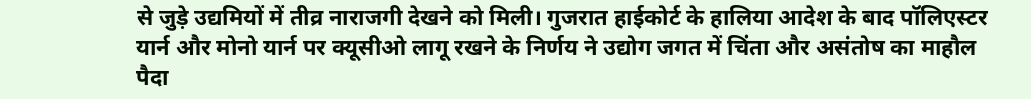से जुड़े उद्यमियों में तीव्र नाराजगी देखने को मिली। गुजरात हाईकोर्ट के हालिया आदेश के बाद पॉलिएस्टर यार्न और मोनो यार्न पर क्यूसीओ लागू रखने के निर्णय ने उद्योग जगत में चिंता और असंतोष का माहौल पैदा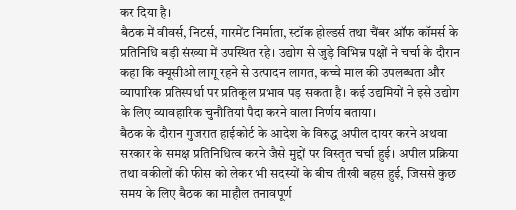कर दिया है।
बैठक में वीवर्स, निटर्स, गारमेंट निर्माता, स्टॉक होल्डर्स तथा चैंबर ऑफ कॉमर्स के प्रतिनिधि बड़ी संख्या में उपस्थित रहे। उद्योग से जुड़े विभिन्न पक्षों ने चर्चा के दौरान कहा कि क्यूसीओ लागू रहने से उत्पादन लागत, कच्चे माल की उपलब्धता और व्यापारिक प्रतिस्पर्धा पर प्रतिकूल प्रभाव पड़ सकता है। कई उद्यमियों ने इसे उद्योग के लिए व्यावहारिक चुनौतियां पैदा करने वाला निर्णय बताया।
बैठक के दौरान गुजरात हाईकोर्ट के आदेश के विरुद्ध अपील दायर करने अथवा सरकार के समक्ष प्रतिनिधित्व करने जैसे मुद्दों पर विस्तृत चर्चा हुई। अपील प्रक्रिया तथा वकीलों की फीस को लेकर भी सदस्यों के बीच तीखी बहस हुई, जिससे कुछ समय के लिए बैठक का माहौल तनावपूर्ण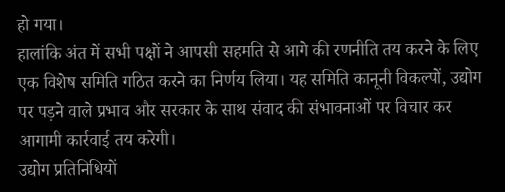हो गया।
हालांकि अंत में सभी पक्षों ने आपसी सहमति से आगे की रणनीति तय करने के लिए एक विशेष समिति गठित करने का निर्णय लिया। यह समिति कानूनी विकल्पों, उद्योग पर पड़ने वाले प्रभाव और सरकार के साथ संवाद की संभावनाओं पर विचार कर आगामी कार्रवाई तय करेगी।
उद्योग प्रतिनिधियों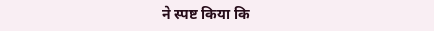ने स्पष्ट किया कि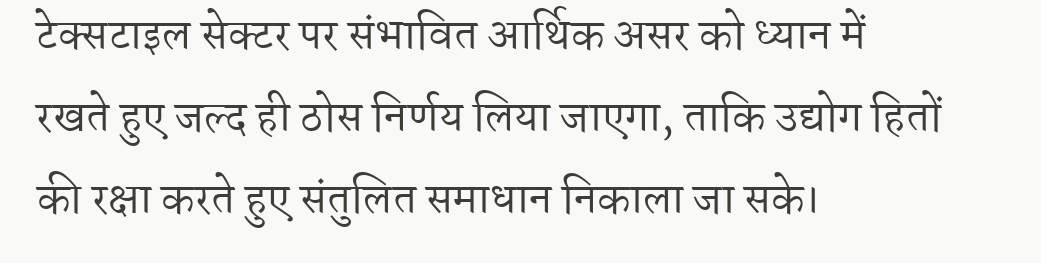टेक्सटाइल सेक्टर पर संभावित आर्थिक असर को ध्यान में रखते हुए जल्द ही ठोस निर्णय लिया जाएगा, ताकि उद्योग हितों की रक्षा करते हुए संतुलित समाधान निकाला जा सके।